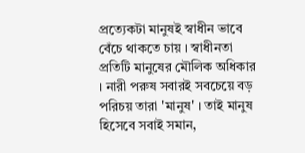প্রত্যেকটা মানুষই স্বাধীন ভাবে বেঁচে থাকতে চায় । স্বাধীনতা প্রতিটি মানুষের মৌলিক অধিকার । নারী পরুষ সবারই সবচেয়ে বড় পরিচয় তারা 'মানুষ' । তাই মানুষ হিসেবে সবাই সমান,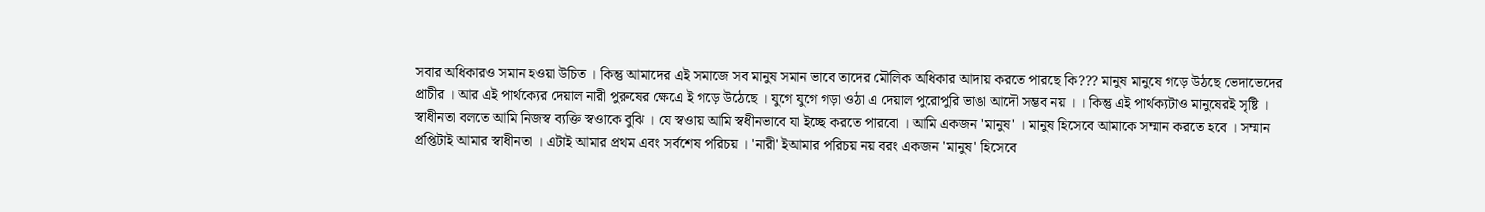সবার অধিকারও সমান হওয়া উচিত । কিন্তু আমাদের এই সমাজে সব মানুষ সমান ভাবে তাদের মৌলিক অধিকার আদায় করতে পারছে কি??? মানুষ মানুষে গড়ে উঠছে ভেদাভেদের প্রাচীর । আর এই পার্থক্যের দেয়াল নারী পুরুষের ক্ষেএে ই গড়ে উঠেছে । যুগে যুগে গড়া ওঠা এ দেয়াল পুরোপুরি ভাঙা আদৌ সম্ভব নয় । । কিন্তু এই পার্থক্যটাও মানুষেরই সৃষ্টি ।
স্বাধীনতা বলতে আমি নিজস্ব ব্যক্তি স্বওাকে বুঝি । যে স্বওায় আমি স্বধীনভাবে যা ইচ্ছে করতে পারবো । আমি একজন 'মানুষ' । মানুষ হিসেবে আমাকে সম্মান করতে হবে । সম্মান প্রপ্তিটাই আমার স্বাধীনতা । এটাই আমার প্রথম এবং সর্বশেষ পরিচয় । 'নারী' ইআমার পরিচয় নয় বরং একজন 'মানুষ' হিসেবে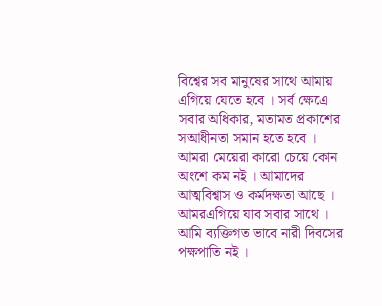বিশ্বের সব মানুষের সাথে আমায় এগিয়ে যেতে হবে । সর্ব ক্ষেএে সবার অধিকার, মতামত প্রকাশের সআধীনতা সমান হতে হবে । আমরা মেয়েরা কারো চেয়ে কোন অংশে কম নই । আমাদের আত্মবিশ্বাস ও কর্মদক্ষতা আছে । আমরএগিয়ে যাব সবার সাথে ।
আমি ব্যক্তিগত ভাবে নারী দিবসের পক্ষপাতি নই ।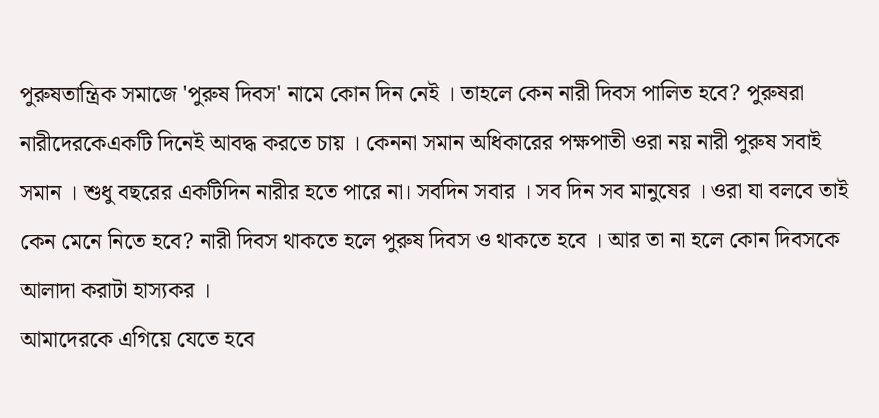পুরুষতান্ত্রিক সমাজে 'পুরুষ দিবস' নামে কোন দিন নেই । তাহলে কেন নারী দিবস পালিত হবে? পুরুষরা নারীদেরকেএকটি দিনেই আবদ্ধ করতে চায় । কেননা সমান অধিকারের পক্ষপাতী ওরা নয় নারী পুরুষ সবাই সমান । শুধু বছরের একটিদিন নারীর হতে পারে না। সবদিন সবার । সব দিন সব মানুষের । ওরা যা বলবে তাই কেন মেনে নিতে হবে? নারী দিবস থাকতে হলে পুরুষ দিবস ও থাকতে হবে । আর তা না হলে কোন দিবসকে আলাদা করাটা হাস্যকর ।
আমাদেরকে এগিয়ে যেতে হবে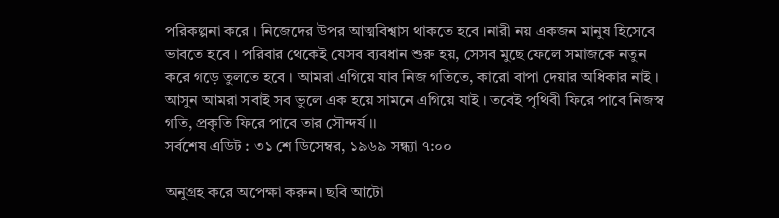পরিকল্পনা করে । নিজেদের উপর আত্মবিশ্বাস থাকতে হবে ।নারী নয় একজন মানুষ হিসেবে ভাবতে হবে । পরিবার থেকেই যেসব ব্যবধান শুরু হয়, সেসব মুছে ফেলে সমাজকে নতুন করে গড়ে তুলতে হবে । আমরা এগিয়ে যাব নিজ গতিতে, কারো বাপা দেয়ার অধিকার নাই । আসুন আমরা সবাই সব ভুলে এক হয়ে সামনে এগিয়ে যাই । তবেই পৃথিবী ফিরে পাবে নিজস্ব গতি, প্রকৃতি ফিরে পাবে তার সৌন্দর্য ।।
সর্বশেষ এডিট : ৩১ শে ডিসেম্বর, ১৯৬৯ সন্ধ্যা ৭:০০

অনুগ্রহ করে অপেক্ষা করুন। ছবি আটো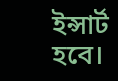ইন্সার্ট হবে।